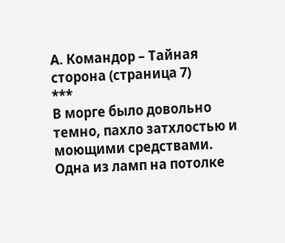А. Командор – Тайная сторона (страница 7)
***
В морге было довольно темно, пахло затхлостью и моющими средствами. Одна из ламп на потолке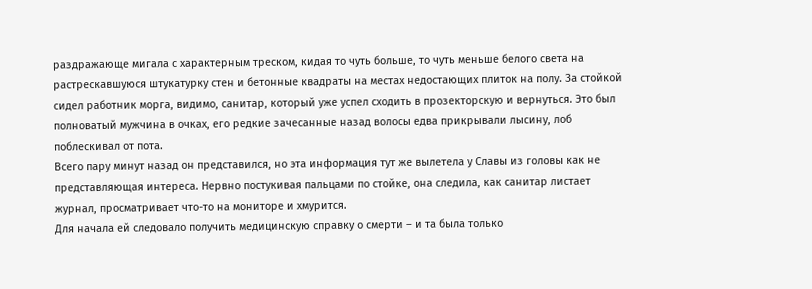раздражающе мигала с характерным треском, кидая то чуть больше, то чуть меньше белого света на растрескавшуюся штукатурку стен и бетонные квадраты на местах недостающих плиток на полу. За стойкой сидел работник морга, видимо, санитар, который уже успел сходить в прозекторскую и вернуться. Это был полноватый мужчина в очках, его редкие зачесанные назад волосы едва прикрывали лысину, лоб поблескивал от пота.
Всего пару минут назад он представился, но эта информация тут же вылетела у Славы из головы как не представляющая интереса. Нервно постукивая пальцами по стойке, она следила, как санитар листает журнал, просматривает что-то на мониторе и хмурится.
Для начала ей следовало получить медицинскую справку о смерти – и та была только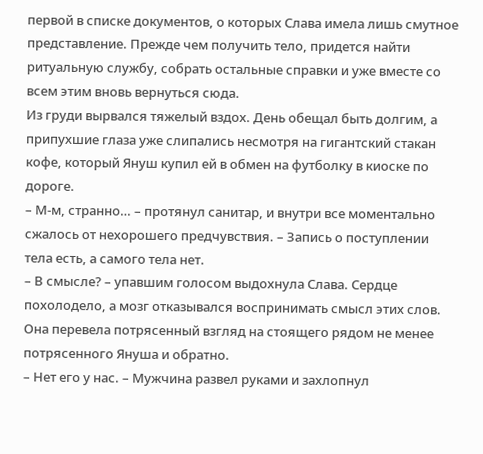первой в списке документов, о которых Слава имела лишь смутное представление. Прежде чем получить тело, придется найти ритуальную службу, собрать остальные справки и уже вместе со всем этим вновь вернуться сюда.
Из груди вырвался тяжелый вздох. День обещал быть долгим, а припухшие глаза уже слипались несмотря на гигантский стакан кофе, который Януш купил ей в обмен на футболку в киоске по дороге.
– М-м, странно… – протянул санитар, и внутри все моментально сжалось от нехорошего предчувствия. – Запись о поступлении тела есть, а самого тела нет.
– В смысле? – упавшим голосом выдохнула Слава. Сердце похолодело, а мозг отказывался воспринимать смысл этих слов. Она перевела потрясенный взгляд на стоящего рядом не менее потрясенного Януша и обратно.
– Нет его у нас. – Мужчина развел руками и захлопнул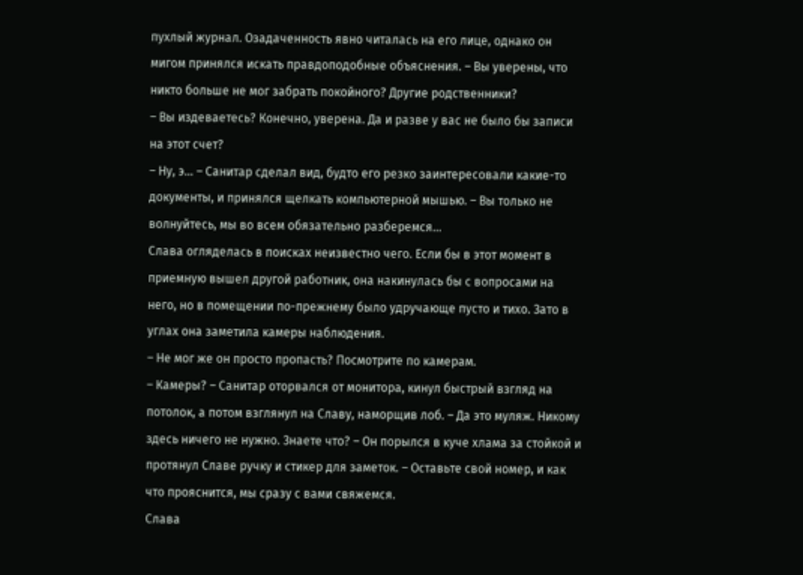пухлый журнал. Озадаченность явно читалась на его лице, однако он мигом принялся искать правдоподобные объяснения. – Вы уверены, что никто больше не мог забрать покойного? Другие родственники?
– Вы издеваетесь? Конечно, уверена. Да и разве у вас не было бы записи на этот счет?
– Ну, э… – Санитар сделал вид, будто его резко заинтересовали какие-то документы, и принялся щелкать компьютерной мышью. – Вы только не волнуйтесь, мы во всем обязательно разберемся…
Слава огляделась в поисках неизвестно чего. Если бы в этот момент в приемную вышел другой работник, она накинулась бы с вопросами на него, но в помещении по-прежнему было удручающе пусто и тихо. Зато в углах она заметила камеры наблюдения.
– Не мог же он просто пропасть? Посмотрите по камерам.
– Камеры? – Санитар оторвался от монитора, кинул быстрый взгляд на потолок, а потом взглянул на Славу, наморщив лоб. – Да это муляж. Никому здесь ничего не нужно. Знаете что? – Он порылся в куче хлама за стойкой и протянул Славе ручку и стикер для заметок. – Оставьте свой номер, и как что прояснится, мы сразу с вами свяжемся.
Слава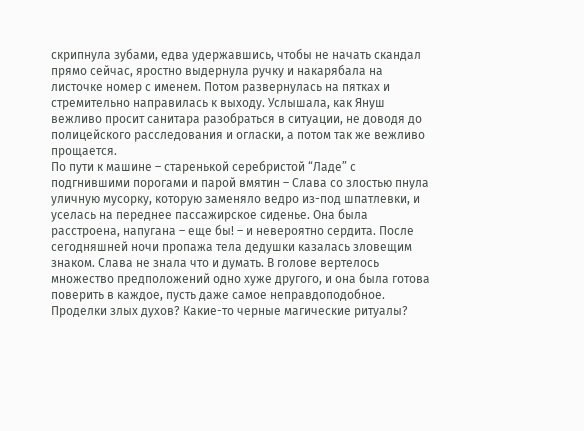скрипнула зубами, едва удержавшись, чтобы не начать скандал прямо сейчас, яростно выдернула ручку и накарябала на листочке номер с именем. Потом развернулась на пятках и стремительно направилась к выходу. Услышала, как Януш вежливо просит санитара разобраться в ситуации, не доводя до полицейского расследования и огласки, а потом так же вежливо прощается.
По пути к машине – старенькой серебристой “Ладе” с подгнившими порогами и парой вмятин – Слава со злостью пнула уличную мусорку, которую заменяло ведро из-под шпатлевки, и уселась на переднее пассажирское сиденье. Она была расстроена, напугана – еще бы! – и невероятно сердита. После сегодняшней ночи пропажа тела дедушки казалась зловещим знаком. Слава не знала что и думать. В голове вертелось множество предположений одно хуже другого, и она была готова поверить в каждое, пусть даже самое неправдоподобное. Проделки злых духов? Какие-то черные магические ритуалы?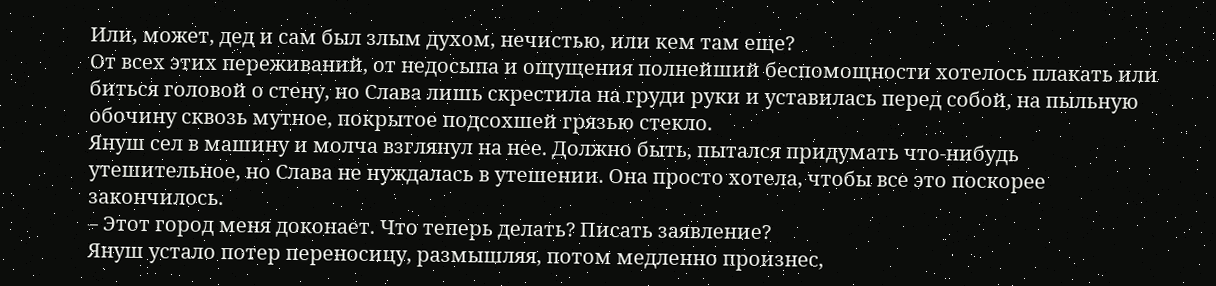Или, может, дед и сам был злым духом, нечистью, или кем там еще?
От всех этих переживаний, от недосыпа и ощущения полнейший беспомощности хотелось плакать или биться головой о стену, но Слава лишь скрестила на груди руки и уставилась перед собой, на пыльную обочину сквозь мутное, покрытое подсохшей грязью стекло.
Януш сел в машину и молча взглянул на нее. Должно быть, пытался придумать что-нибудь утешительное, но Слава не нуждалась в утешении. Она просто хотела, чтобы все это поскорее закончилось.
– Этот город меня доконает. Что теперь делать? Писать заявление?
Януш устало потер переносицу, размышляя, потом медленно произнес,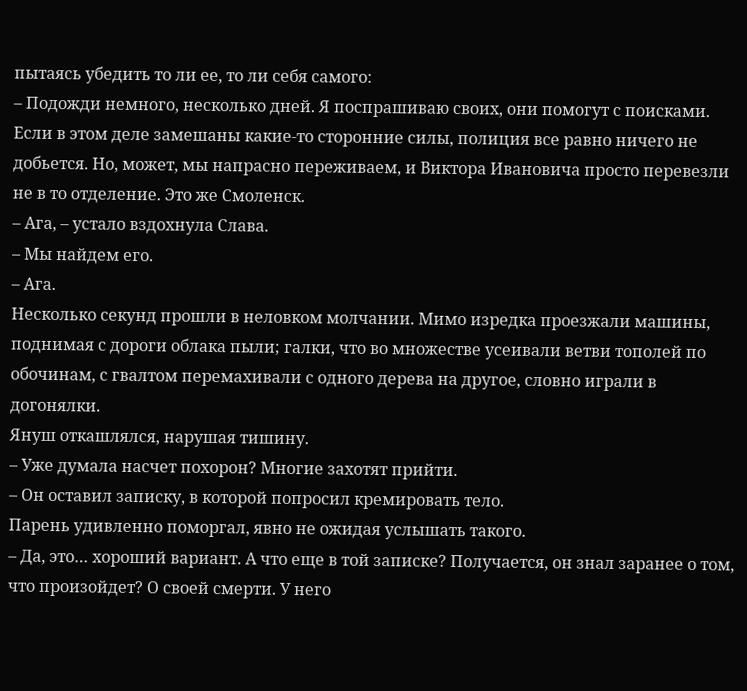пытаясь убедить то ли ее, то ли себя самого:
– Подожди немного, несколько дней. Я поспрашиваю своих, они помогут с поисками. Если в этом деле замешаны какие-то сторонние силы, полиция все равно ничего не добьется. Но, может, мы напрасно переживаем, и Виктора Ивановича просто перевезли не в то отделение. Это же Смоленск.
– Ага, – устало вздохнула Слава.
– Мы найдем его.
– Ага.
Несколько секунд прошли в неловком молчании. Мимо изредка проезжали машины, поднимая с дороги облака пыли; галки, что во множестве усеивали ветви тополей по обочинам, с гвалтом перемахивали с одного дерева на другое, словно играли в догонялки.
Януш откашлялся, нарушая тишину.
– Уже думала насчет похорон? Многие захотят прийти.
– Он оставил записку, в которой попросил кремировать тело.
Парень удивленно поморгал, явно не ожидая услышать такого.
– Да, это… хороший вариант. А что еще в той записке? Получается, он знал заранее о том, что произойдет? О своей смерти. У него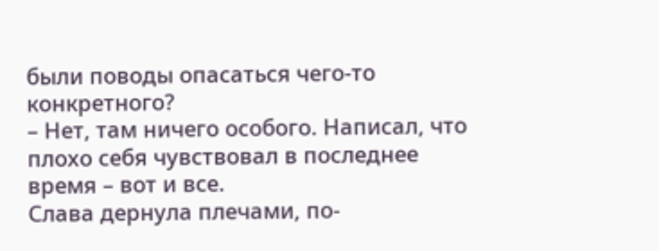были поводы опасаться чего-то конкретного?
– Нет, там ничего особого. Написал, что плохо себя чувствовал в последнее время – вот и все.
Слава дернула плечами, по-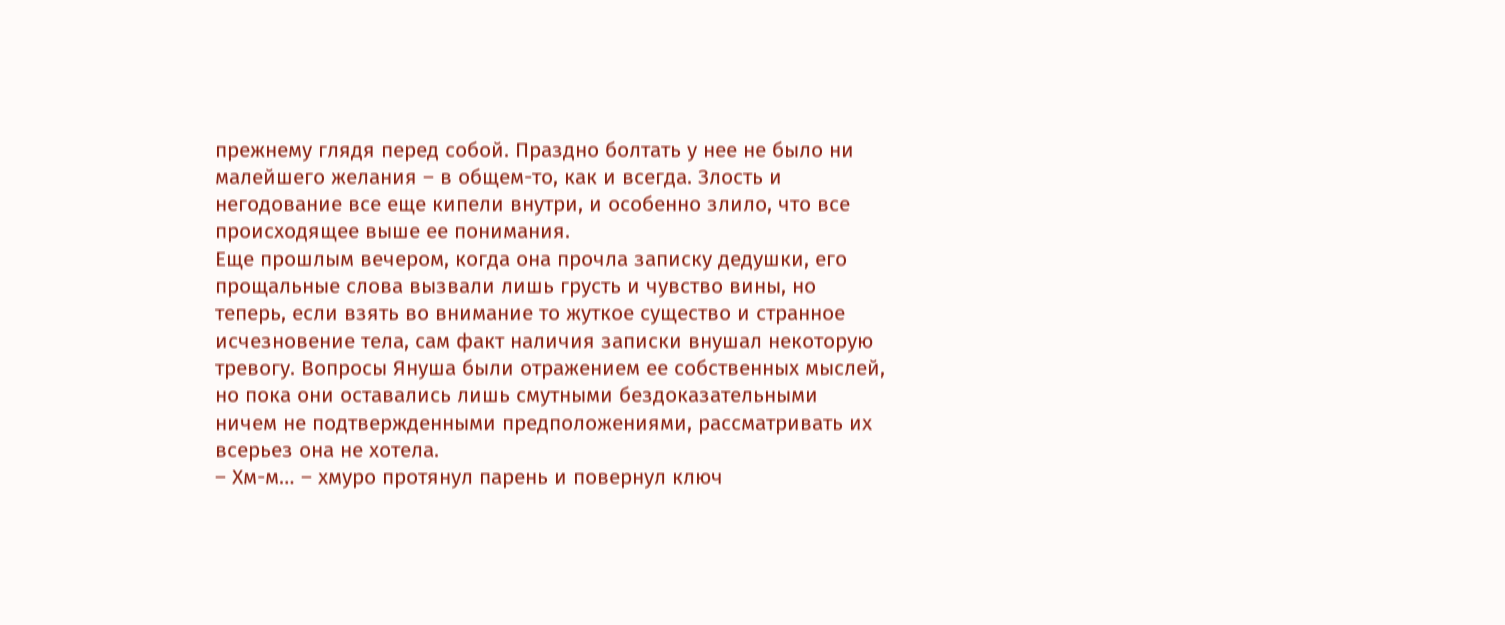прежнему глядя перед собой. Праздно болтать у нее не было ни малейшего желания – в общем-то, как и всегда. Злость и негодование все еще кипели внутри, и особенно злило, что все происходящее выше ее понимания.
Еще прошлым вечером, когда она прочла записку дедушки, его прощальные слова вызвали лишь грусть и чувство вины, но теперь, если взять во внимание то жуткое существо и странное исчезновение тела, сам факт наличия записки внушал некоторую тревогу. Вопросы Януша были отражением ее собственных мыслей, но пока они оставались лишь смутными бездоказательными ничем не подтвержденными предположениями, рассматривать их всерьез она не хотела.
– Хм-м… – хмуро протянул парень и повернул ключ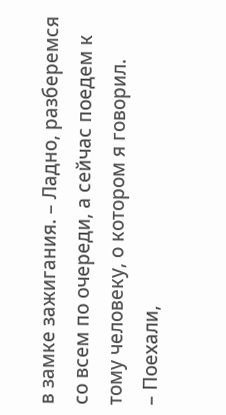в замке зажигания. – Ладно, разберемся со всем по очереди, а сейчас поедем к тому человеку, о котором я говорил.
– Поехали,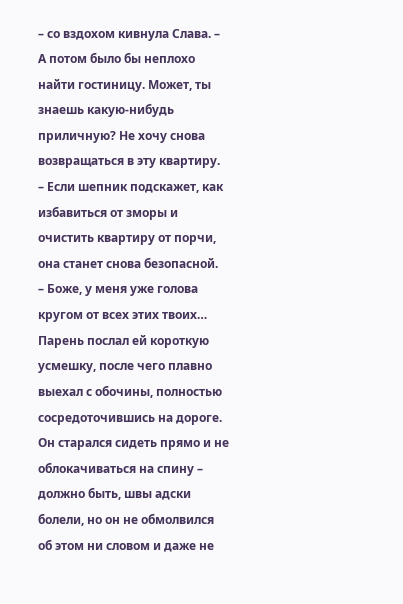– со вздохом кивнула Слава. – А потом было бы неплохо найти гостиницу. Может, ты знаешь какую-нибудь приличную? Не хочу снова возвращаться в эту квартиру.
– Если шепник подскажет, как избавиться от зморы и очистить квартиру от порчи, она станет снова безопасной.
– Боже, у меня уже голова кругом от всех этих твоих…
Парень послал ей короткую усмешку, после чего плавно выехал с обочины, полностью сосредоточившись на дороге. Он старался сидеть прямо и не облокачиваться на спину – должно быть, швы адски болели, но он не обмолвился об этом ни словом и даже не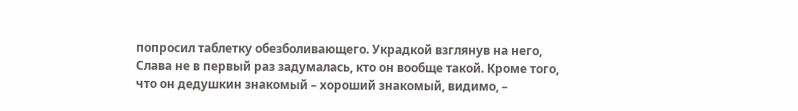попросил таблетку обезболивающего. Украдкой взглянув на него, Слава не в первый раз задумалась, кто он вообще такой. Кроме того, что он дедушкин знакомый – хороший знакомый, видимо, –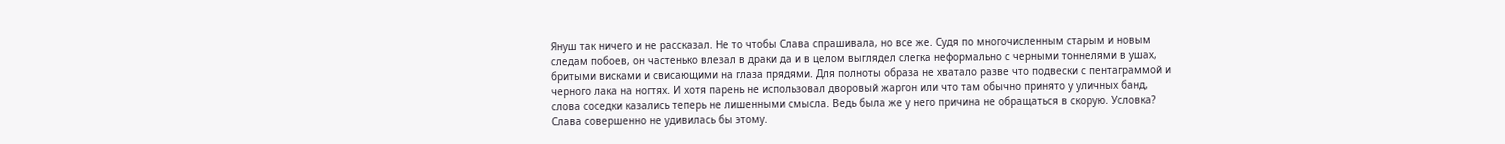Януш так ничего и не рассказал. Не то чтобы Слава спрашивала, но все же. Судя по многочисленным старым и новым следам побоев, он частенько влезал в драки да и в целом выглядел слегка неформально с черными тоннелями в ушах, бритыми висками и свисающими на глаза прядями. Для полноты образа не хватало разве что подвески с пентаграммой и черного лака на ногтях. И хотя парень не использовал дворовый жаргон или что там обычно принято у уличных банд, слова соседки казались теперь не лишенными смысла. Ведь была же у него причина не обращаться в скорую. Условка? Слава совершенно не удивилась бы этому.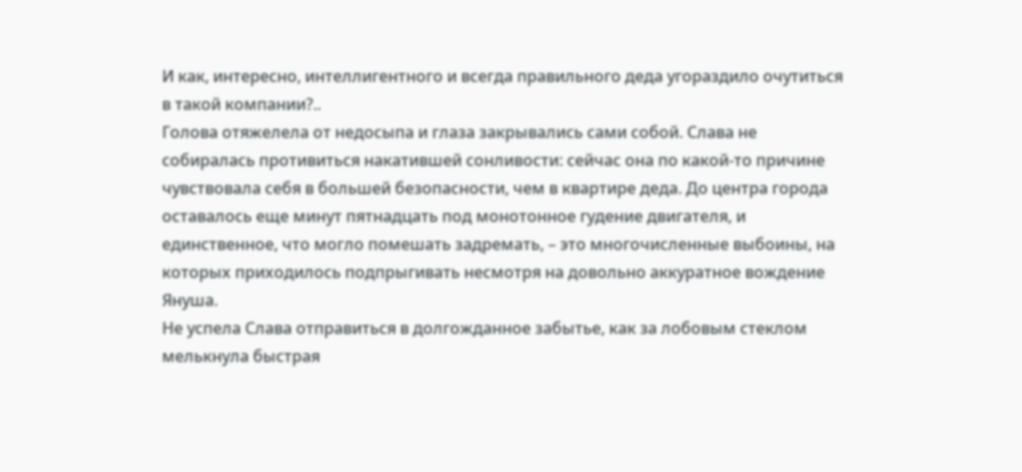И как, интересно, интеллигентного и всегда правильного деда угораздило очутиться в такой компании?..
Голова отяжелела от недосыпа и глаза закрывались сами собой. Слава не собиралась противиться накатившей сонливости: сейчас она по какой-то причине чувствовала себя в большей безопасности, чем в квартире деда. До центра города оставалось еще минут пятнадцать под монотонное гудение двигателя, и единственное, что могло помешать задремать, – это многочисленные выбоины, на которых приходилось подпрыгивать несмотря на довольно аккуратное вождение Януша.
Не успела Слава отправиться в долгожданное забытье, как за лобовым стеклом мелькнула быстрая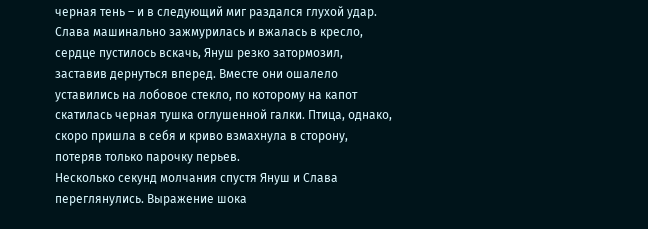черная тень – и в следующий миг раздался глухой удар. Слава машинально зажмурилась и вжалась в кресло, сердце пустилось вскачь, Януш резко затормозил, заставив дернуться вперед. Вместе они ошалело уставились на лобовое стекло, по которому на капот скатилась черная тушка оглушенной галки. Птица, однако, скоро пришла в себя и криво взмахнула в сторону, потеряв только парочку перьев.
Несколько секунд молчания спустя Януш и Слава переглянулись. Выражение шока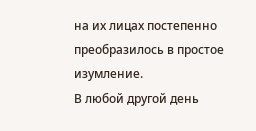на их лицах постепенно преобразилось в простое изумление.
В любой другой день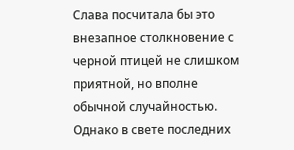Слава посчитала бы это внезапное столкновение с черной птицей не слишком приятной, но вполне обычной случайностью. Однако в свете последних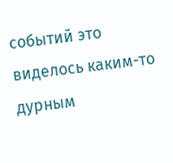событий это виделось каким-то дурным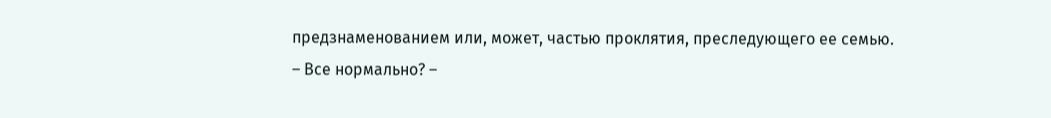предзнаменованием или, может, частью проклятия, преследующего ее семью.
– Все нормально? –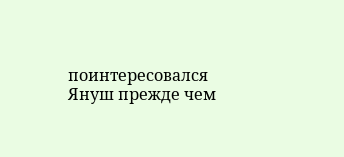поинтересовался Януш прежде чем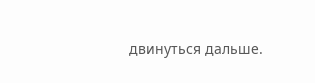двинуться дальше.